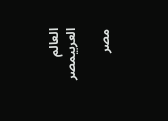العالم العربيمصر

مصر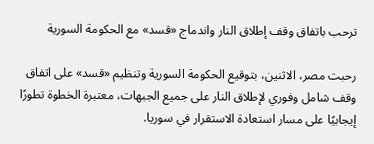ترحب باتفاق وقف إطلاق النار واندماج «قسد» مع الحكومة السورية

رحبت مصر، الاثنين، بتوقيع الحكومة السورية وتنظيم «قسد» على اتفاق وقف شامل وفوري لإطلاق النار على جميع الجبهات، معتبرة الخطوة تطورًا إيجابيًا على مسار استعادة الاستقرار في سوريا.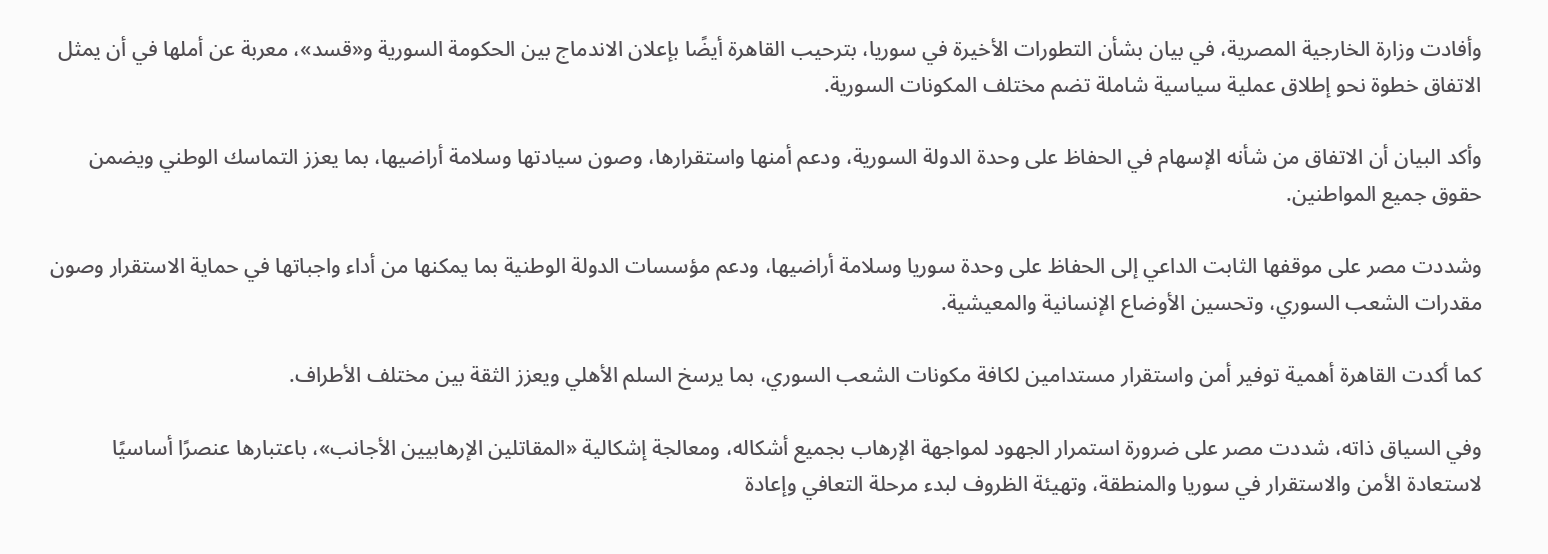وأفادت وزارة الخارجية المصرية، في بيان بشأن التطورات الأخيرة في سوريا، بترحيب القاهرة أيضًا بإعلان الاندماج بين الحكومة السورية و«قسد»، معربة عن أملها في أن يمثل الاتفاق خطوة نحو إطلاق عملية سياسية شاملة تضم مختلف المكونات السورية.

وأكد البيان أن الاتفاق من شأنه الإسهام في الحفاظ على وحدة الدولة السورية، ودعم أمنها واستقرارها، وصون سيادتها وسلامة أراضيها، بما يعزز التماسك الوطني ويضمن حقوق جميع المواطنين.

وشددت مصر على موقفها الثابت الداعي إلى الحفاظ على وحدة سوريا وسلامة أراضيها، ودعم مؤسسات الدولة الوطنية بما يمكنها من أداء واجباتها في حماية الاستقرار وصون مقدرات الشعب السوري، وتحسين الأوضاع الإنسانية والمعيشية.

كما أكدت القاهرة أهمية توفير أمن واستقرار مستدامين لكافة مكونات الشعب السوري، بما يرسخ السلم الأهلي ويعزز الثقة بين مختلف الأطراف.

وفي السياق ذاته، شددت مصر على ضرورة استمرار الجهود لمواجهة الإرهاب بجميع أشكاله، ومعالجة إشكالية «المقاتلين الإرهابيين الأجانب»، باعتبارها عنصرًا أساسيًا لاستعادة الأمن والاستقرار في سوريا والمنطقة، وتهيئة الظروف لبدء مرحلة التعافي وإعادة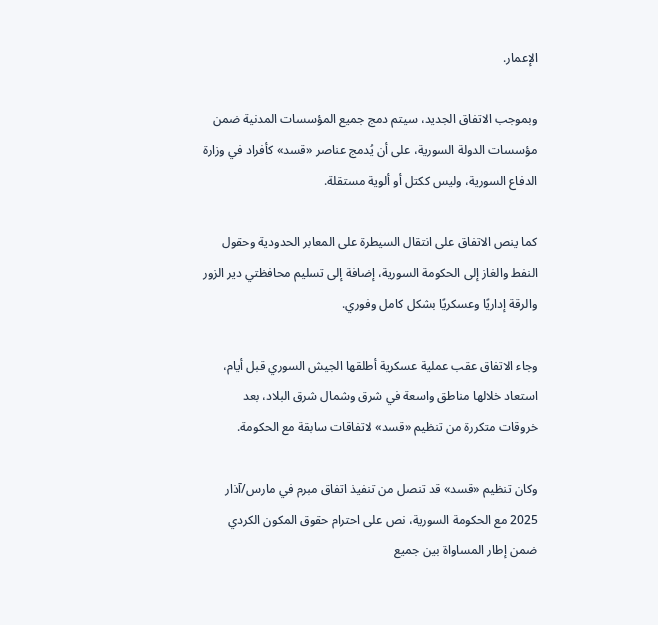الإعمار.

وبموجب الاتفاق الجديد، سيتم دمج جميع المؤسسات المدنية ضمن مؤسسات الدولة السورية، على أن يُدمج عناصر «قسد» كأفراد في وزارة الدفاع السورية، وليس ككتل أو ألوية مستقلة.

كما ينص الاتفاق على انتقال السيطرة على المعابر الحدودية وحقول النفط والغاز إلى الحكومة السورية، إضافة إلى تسليم محافظتي دير الزور والرقة إداريًا وعسكريًا بشكل كامل وفوري.

وجاء الاتفاق عقب عملية عسكرية أطلقها الجيش السوري قبل أيام، استعاد خلالها مناطق واسعة في شرق وشمال شرق البلاد، بعد خروقات متكررة من تنظيم «قسد» لاتفاقات سابقة مع الحكومة.

وكان تنظيم «قسد» قد تنصل من تنفيذ اتفاق مبرم في مارس/آذار 2025 مع الحكومة السورية، نص على احترام حقوق المكون الكردي ضمن إطار المساواة بين جميع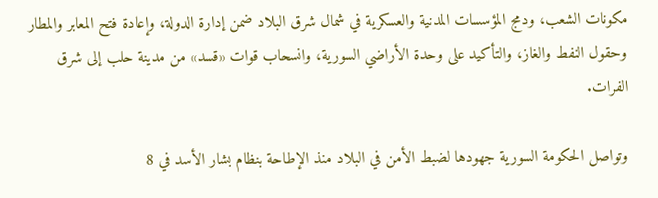مكونات الشعب، ودمج المؤسسات المدنية والعسكرية في شمال شرق البلاد ضمن إدارة الدولة، وإعادة فتح المعابر والمطار وحقول النفط والغاز، والتأكيد على وحدة الأراضي السورية، وانسحاب قوات «قسد» من مدينة حلب إلى شرق الفرات.

وتواصل الحكومة السورية جهودها لضبط الأمن في البلاد منذ الإطاحة بنظام بشار الأسد في 8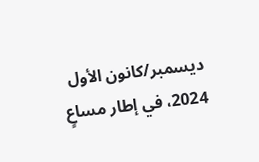ديسمبر/كانون الأول 2024، في إطار مساعٍ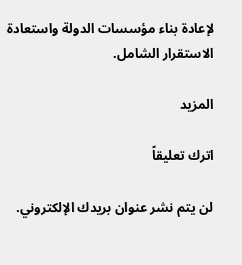لإعادة بناء مؤسسات الدولة واستعادة الاستقرار الشامل.

المزيد

اترك تعليقاً

لن يتم نشر عنوان بريدك الإلكتروني.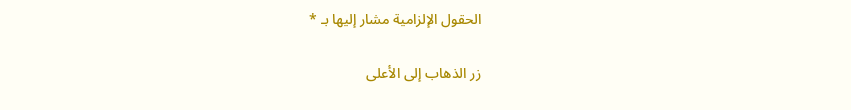الحقول الإلزامية مشار إليها بـ *

زر الذهاب إلى الأعلى